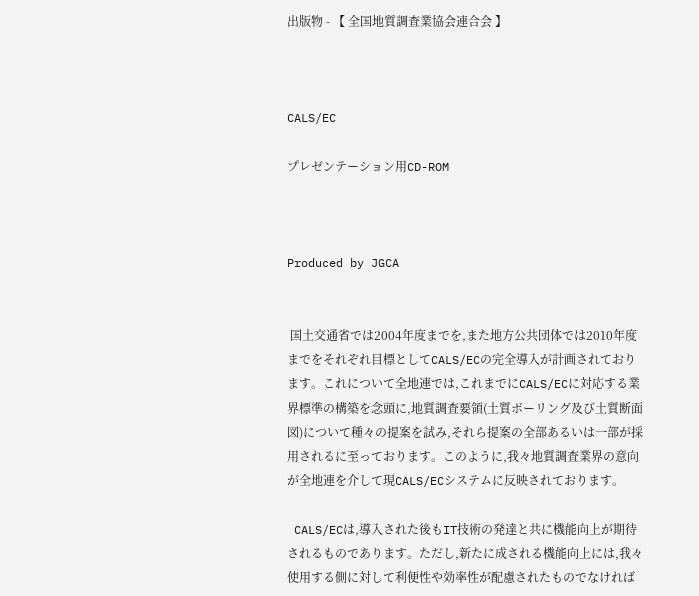出版物 - 【 全国地質調査業協会連合会 】



CALS/EC

プレゼンテーション用CD-ROM



Produced by JGCA


 国土交通省では2004年度までを,また地方公共団体では2010年度までをそれぞれ目標としてCALS/ECの完全導入が計画されております。これについて全地連では,これまでにCALS/ECに対応する業界標準の構築を念頭に,地質調査要領(土質ボーリング及び土質断面図)について種々の提案を試み,それら提案の全部あるいは一部が採用されるに至っております。このように,我々地質調査業界の意向が全地連を介して現CALS/ECシステムに反映されております。

 CALS/ECは,導入された後もIT技術の発達と共に機能向上が期待されるものであります。ただし,新たに成される機能向上には,我々使用する側に対して利便性や効率性が配慮されたものでなければ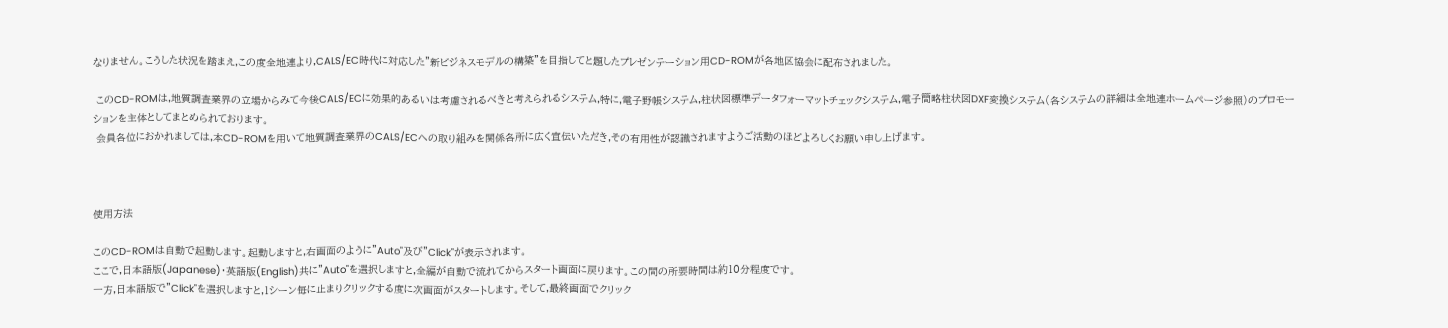なりません。こうした状況を踏まえ,この度全地連より,CALS/EC時代に対応した"新ビジネスモデルの構築"を目指してと題したプレゼンテーション用CD-ROMが各地区協会に配布されました。

 このCD-ROMは,地質調査業界の立場からみて今後CALS/ECに効果的あるいは考慮されるべきと考えられるシステム,特に,電子野帳システム,柱状図標準データフォーマットチェックシステム,電子簡略柱状図DXF変換システム(各システムの詳細は全地連ホームページ参照)のプロモーションを主体としてまとめられております。
 会員各位におかれましては,本CD-ROMを用いて地質調査業界のCALS/ECへの取り組みを関係各所に広く宣伝いただき,その有用性が認識されますようご活動のほどよろしくお願い申し上げます。



使用方法

このCD-ROMは自動で起動します。起動しますと,右画面のように"Auto"及び"Click"が表示されます。
ここで,日本語版(Japanese)・英語版(English)共に"Auto"を選択しますと,全編が自動で流れてからスタート画面に戻ります。この間の所要時間は約10分程度です。
一方,日本語版で"Click"を選択しますと,1シーン毎に止まりクリックする度に次画面がスタートします。そして,最終画面でクリック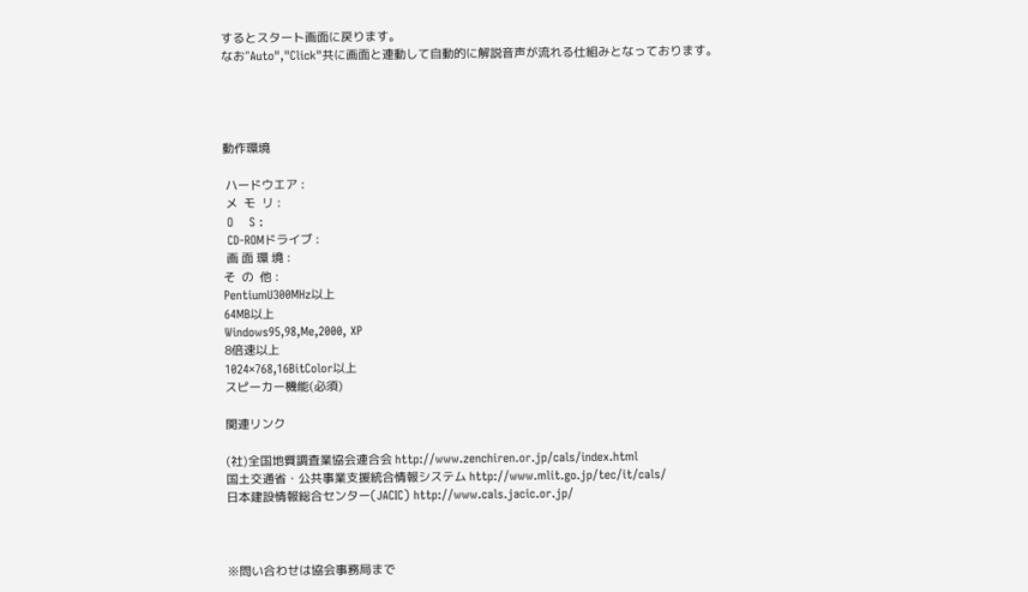するとスタート画面に戻ります。
なお"Auto","Click"共に画面と連動して自動的に解説音声が流れる仕組みとなっております。




動作環境

 ハードウエア :
 メ  モ  リ :
 O    S :
 CD-ROMドライブ :
 画 面 環 境 :
そ  の  他 :
PentiumU300MHz以上
64MB以上
Windows95,98,Me,2000, XP
8倍速以上
1024×768,16BitColor以上
スピーカー機能(必須)

関連リンク

(社)全国地質調査業協会連合会 http://www.zenchiren.or.jp/cals/index.html
国土交通省・公共事業支援統合情報システム http://www.mlit.go.jp/tec/it/cals/
日本建設情報総合センター(JACIC) http://www.cals.jacic.or.jp/



※問い合わせは協会事務局まで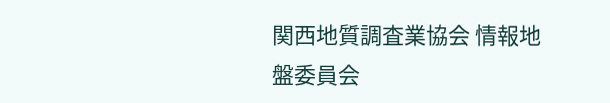関西地質調査業協会 情報地盤委員会